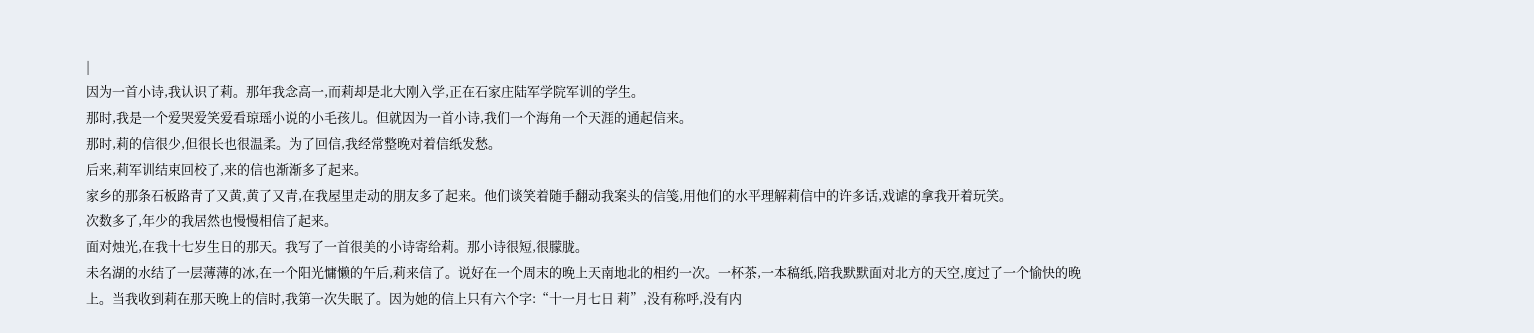|
因为一首小诗,我认识了莉。那年我念高一,而莉却是北大刚入学,正在石家庄陆军学院军训的学生。
那时,我是一个爱哭爱笑爱看琼瑶小说的小毛孩儿。但就因为一首小诗,我们一个海角一个天涯的通起信来。
那时,莉的信很少,但很长也很温柔。为了回信,我经常整晚对着信纸发愁。
后来,莉军训结束回校了,来的信也渐渐多了起来。
家乡的那条石板路青了又黄,黄了又青,在我屋里走动的朋友多了起来。他们谈笑着随手翻动我案头的信笺,用他们的水平理解莉信中的许多话,戏谑的拿我开着玩笑。
次数多了,年少的我居然也慢慢相信了起来。
面对烛光,在我十七岁生日的那天。我写了一首很美的小诗寄给莉。那小诗很短,很朦胧。
未名湖的水结了一层薄薄的冰,在一个阳光慵懒的午后,莉来信了。说好在一个周末的晚上天南地北的相约一次。一杯茶,一本稿纸,陪我默默面对北方的天空,度过了一个愉快的晚上。当我收到莉在那天晚上的信时,我第一次失眠了。因为她的信上只有六个字:“十一月七日 莉”,没有称呼,没有内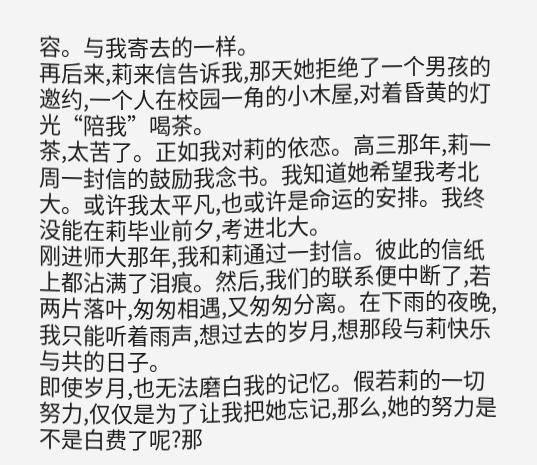容。与我寄去的一样。
再后来,莉来信告诉我,那天她拒绝了一个男孩的邀约,一个人在校园一角的小木屋,对着昏黄的灯光“陪我”喝茶。
茶,太苦了。正如我对莉的依恋。高三那年,莉一周一封信的鼓励我念书。我知道她希望我考北大。或许我太平凡,也或许是命运的安排。我终没能在莉毕业前夕,考进北大。
刚进师大那年,我和莉通过一封信。彼此的信纸上都沾满了泪痕。然后,我们的联系便中断了,若两片落叶,匆匆相遇,又匆匆分离。在下雨的夜晚,我只能听着雨声,想过去的岁月,想那段与莉快乐与共的日子。
即使岁月,也无法磨白我的记忆。假若莉的一切努力,仅仅是为了让我把她忘记,那么,她的努力是不是白费了呢?那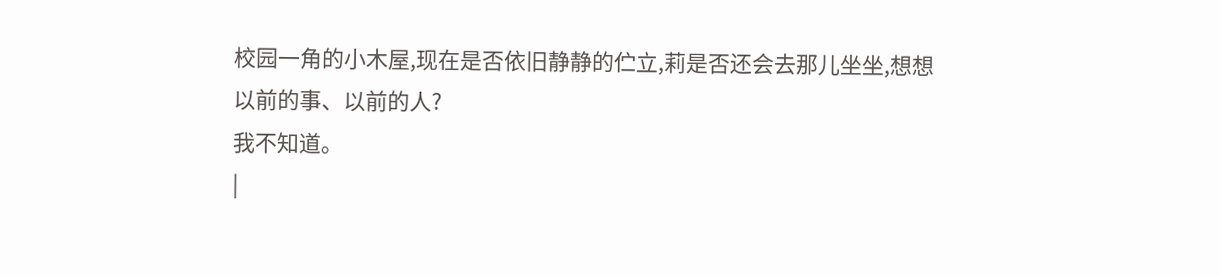校园一角的小木屋,现在是否依旧静静的伫立,莉是否还会去那儿坐坐,想想以前的事、以前的人?
我不知道。
|